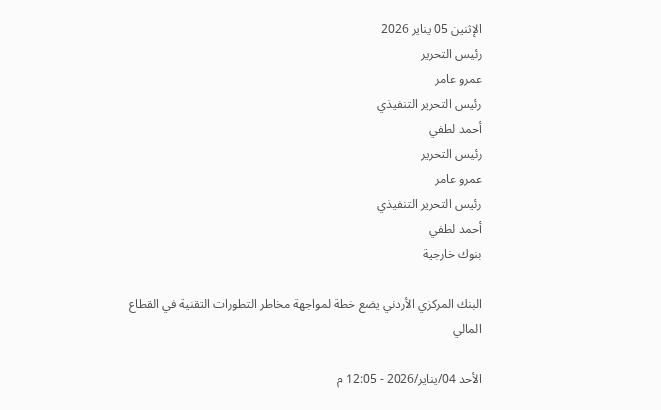الإثنين 05 يناير 2026
رئيس التحرير
عمرو عامر
رئيس التحرير التنفيذي
أحمد لطفي
رئيس التحرير
عمرو عامر
رئيس التحرير التنفيذي
أحمد لطفي
بنوك خارجية

البنك المركزي الأردني يضع خطة لمواجهة مخاطر التطورات التقنية في القطاع المالي

الأحد 04/يناير/2026 - 12:05 م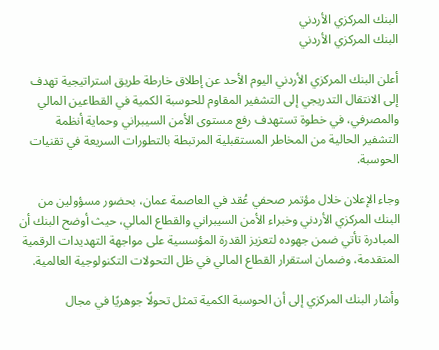البنك المركزي الأردني
البنك المركزي الأردني

أعلن البنك المركزي الأردني اليوم الأحد عن إطلاق خارطة طريق استراتيجية تهدف إلى الانتقال التدريجي إلى التشفير المقاوم للحوسبة الكمية في القطاعين المالي والمصرفي، في خطوة تستهدف رفع مستوى الأمن السيبراني وحماية أنظمة التشفير الحالية من المخاطر المستقبلية المرتبطة بالتطورات السريعة في تقنيات الحوسبة.

وجاء الإعلان خلال مؤتمر صحفي عُقد في العاصمة عمان، بحضور مسؤولين من البنك المركزي الأردني وخبراء الأمن السيبراني والقطاع المالي، حيث أوضح البنك أن المبادرة تأتي ضمن جهوده لتعزيز القدرة المؤسسية على مواجهة التهديدات الرقمية المتقدمة، وضمان استقرار القطاع المالي في ظل التحولات التكنولوجية العالمية.

وأشار البنك المركزي إلى أن الحوسبة الكمية تمثل تحولًا جوهريًا في مجال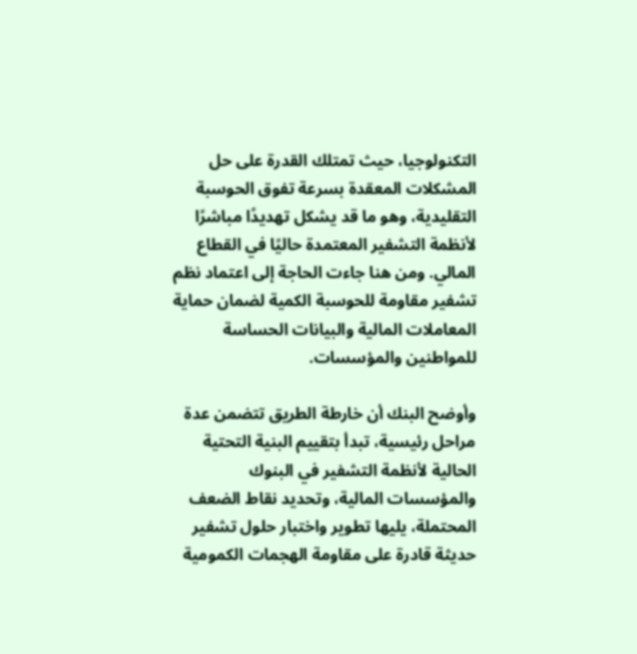التكنولوجيا، حيث تمتلك القدرة على حل المشكلات المعقدة بسرعة تفوق الحوسبة التقليدية، وهو ما قد يشكل تهديدًا مباشرًا لأنظمة التشفير المعتمدة حاليًا في القطاع المالي. ومن هنا جاءت الحاجة إلى اعتماد نظم تشفير مقاومة للحوسبة الكمية لضمان حماية المعاملات المالية والبيانات الحساسة للمواطنين والمؤسسات.

وأوضح البنك أن خارطة الطريق تتضمن عدة مراحل رئيسية، تبدأ بتقييم البنية التحتية الحالية لأنظمة التشفير في البنوك والمؤسسات المالية، وتحديد نقاط الضعف المحتملة، يليها تطوير واختبار حلول تشفير حديثة قادرة على مقاومة الهجمات الكمومية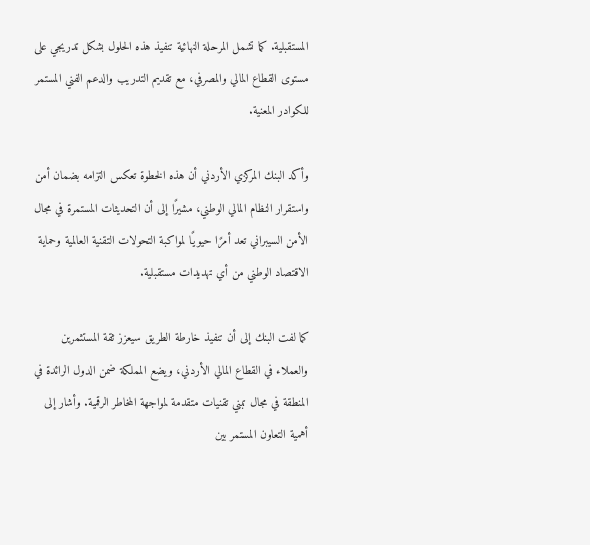المستقبلية. كما تشمل المرحلة النهائية تنفيذ هذه الحلول بشكل تدريجي على مستوى القطاع المالي والمصرفي، مع تقديم التدريب والدعم الفني المستمر للكوادر المعنية.

وأكد البنك المركزي الأردني أن هذه الخطوة تعكس التزامه بضمان أمن واستقرار النظام المالي الوطني، مشيرًا إلى أن التحديثات المستمرة في مجال الأمن السيبراني تعد أمرًا حيويًا لمواكبة التحولات التقنية العالمية وحماية الاقتصاد الوطني من أي تهديدات مستقبلية.

كما لفت البنك إلى أن تنفيذ خارطة الطريق سيعزز ثقة المستثمرين والعملاء في القطاع المالي الأردني، ويضع المملكة ضمن الدول الرائدة في المنطقة في مجال تبني تقنيات متقدمة لمواجهة المخاطر الرقمية. وأشار إلى أهمية التعاون المستمر بين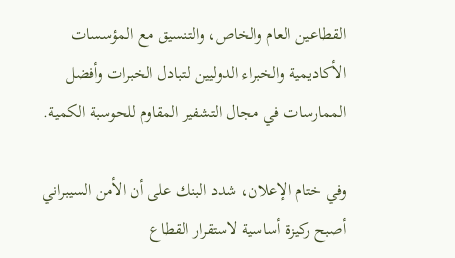القطاعين العام والخاص، والتنسيق مع المؤسسات الأكاديمية والخبراء الدوليين لتبادل الخبرات وأفضل الممارسات في مجال التشفير المقاوم للحوسبة الكمية.

وفي ختام الإعلان، شدد البنك على أن الأمن السيبراني أصبح ركيزة أساسية لاستقرار القطاع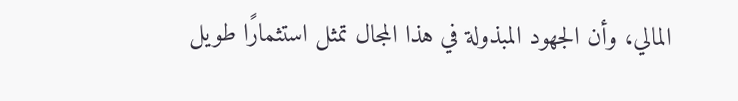المالي، وأن الجهود المبذولة في هذا المجال تمثل استثمارًا طويل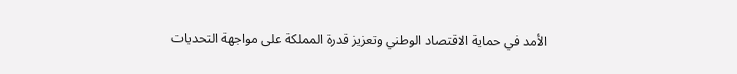الأمد في حماية الاقتصاد الوطني وتعزيز قدرة المملكة على مواجهة التحديات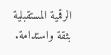الرقمية المستقبلية بثقة واستدامة.